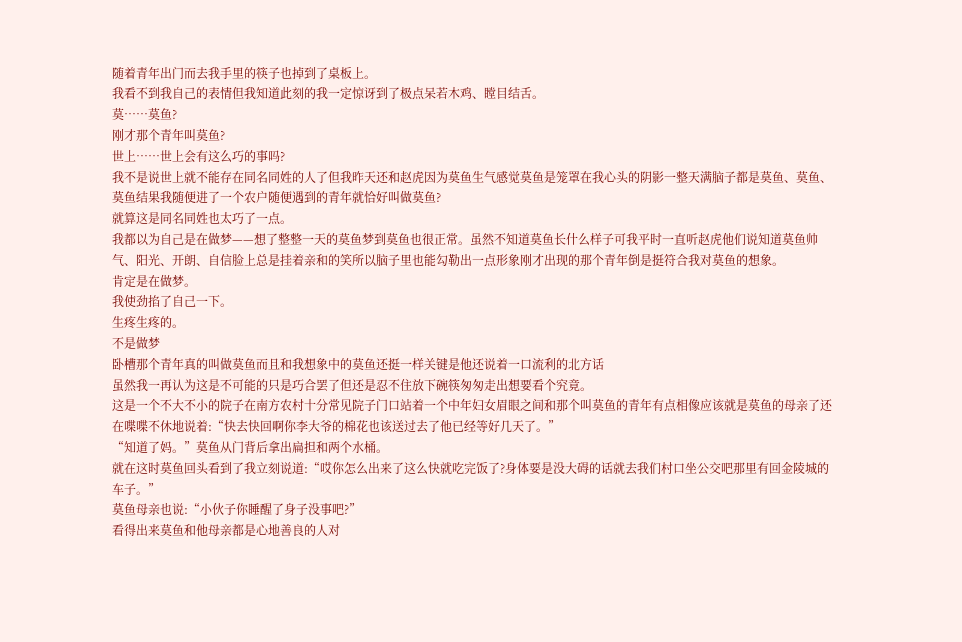随着青年出门而去我手里的筷子也掉到了桌板上。
我看不到我自己的表情但我知道此刻的我一定惊讶到了极点呆若木鸡、瞠目结舌。
莫……莫鱼?
刚才那个青年叫莫鱼?
世上……世上会有这么巧的事吗?
我不是说世上就不能存在同名同姓的人了但我昨天还和赵虎因为莫鱼生气感觉莫鱼是笼罩在我心头的阴影一整天满脑子都是莫鱼、莫鱼、莫鱼结果我随便进了一个农户随便遇到的青年就恰好叫做莫鱼?
就算这是同名同姓也太巧了一点。
我都以为自己是在做梦——想了整整一天的莫鱼梦到莫鱼也很正常。虽然不知道莫鱼长什么样子可我平时一直听赵虎他们说知道莫鱼帅气、阳光、开朗、自信脸上总是挂着亲和的笑所以脑子里也能勾勒出一点形象刚才出现的那个青年倒是挺符合我对莫鱼的想象。
肯定是在做梦。
我使劲掐了自己一下。
生疼生疼的。
不是做梦
卧槽那个青年真的叫做莫鱼而且和我想象中的莫鱼还挺一样关键是他还说着一口流利的北方话
虽然我一再认为这是不可能的只是巧合罢了但还是忍不住放下碗筷匆匆走出想要看个究竟。
这是一个不大不小的院子在南方农村十分常见院子门口站着一个中年妇女眉眼之间和那个叫莫鱼的青年有点相像应该就是莫鱼的母亲了还在喋喋不休地说着:“快去快回啊你李大爷的棉花也该送过去了他已经等好几天了。”
“知道了妈。”莫鱼从门背后拿出扁担和两个水桶。
就在这时莫鱼回头看到了我立刻说道:“哎你怎么出来了这么快就吃完饭了?身体要是没大碍的话就去我们村口坐公交吧那里有回金陵城的车子。”
莫鱼母亲也说:“小伙子你睡醒了身子没事吧?”
看得出来莫鱼和他母亲都是心地善良的人对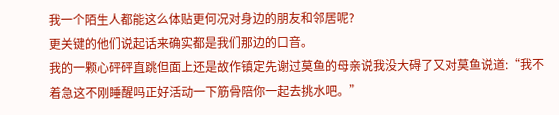我一个陌生人都能这么体贴更何况对身边的朋友和邻居呢?
更关键的他们说起话来确实都是我们那边的口音。
我的一颗心砰砰直跳但面上还是故作镇定先谢过莫鱼的母亲说我没大碍了又对莫鱼说道:“我不着急这不刚睡醒吗正好活动一下筋骨陪你一起去挑水吧。”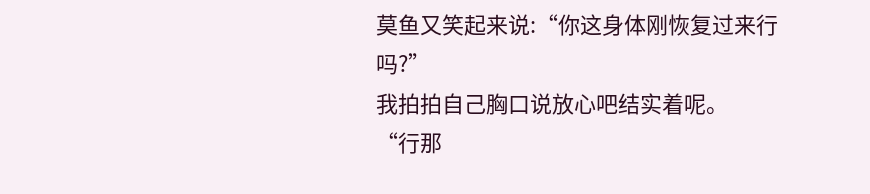莫鱼又笑起来说:“你这身体刚恢复过来行吗?”
我拍拍自己胸口说放心吧结实着呢。
“行那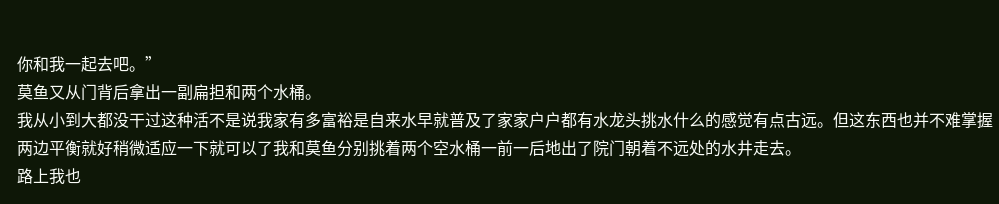你和我一起去吧。”
莫鱼又从门背后拿出一副扁担和两个水桶。
我从小到大都没干过这种活不是说我家有多富裕是自来水早就普及了家家户户都有水龙头挑水什么的感觉有点古远。但这东西也并不难掌握两边平衡就好稍微适应一下就可以了我和莫鱼分别挑着两个空水桶一前一后地出了院门朝着不远处的水井走去。
路上我也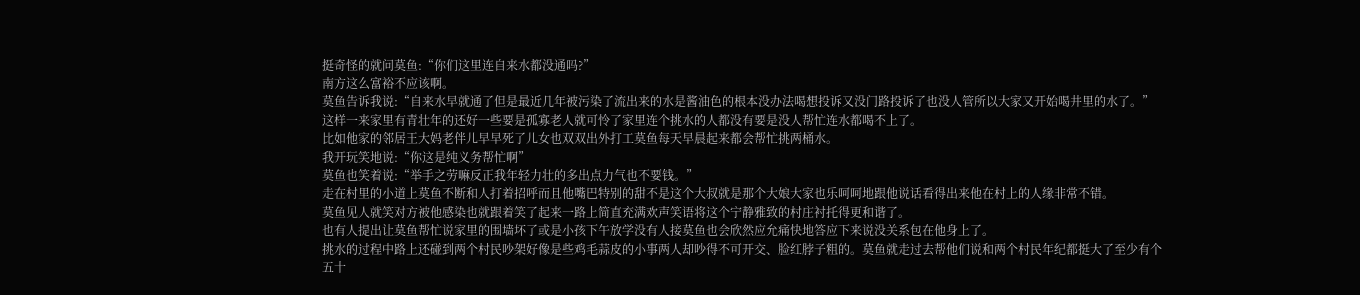挺奇怪的就问莫鱼:“你们这里连自来水都没通吗?”
南方这么富裕不应该啊。
莫鱼告诉我说:“自来水早就通了但是最近几年被污染了流出来的水是酱油色的根本没办法喝想投诉又没门路投诉了也没人管所以大家又开始喝井里的水了。”
这样一来家里有青壮年的还好一些要是孤寡老人就可怜了家里连个挑水的人都没有要是没人帮忙连水都喝不上了。
比如他家的邻居王大妈老伴儿早早死了儿女也双双出外打工莫鱼每天早晨起来都会帮忙挑两桶水。
我开玩笑地说:“你这是纯义务帮忙啊”
莫鱼也笑着说:“举手之劳嘛反正我年轻力壮的多出点力气也不要钱。”
走在村里的小道上莫鱼不断和人打着招呼而且他嘴巴特别的甜不是这个大叔就是那个大娘大家也乐呵呵地跟他说话看得出来他在村上的人缘非常不错。
莫鱼见人就笑对方被他感染也就跟着笑了起来一路上简直充满欢声笑语将这个宁静雅致的村庄衬托得更和谐了。
也有人提出让莫鱼帮忙说家里的围墙坏了或是小孩下午放学没有人接莫鱼也会欣然应允痛快地答应下来说没关系包在他身上了。
挑水的过程中路上还碰到两个村民吵架好像是些鸡毛蒜皮的小事两人却吵得不可开交、脸红脖子粗的。莫鱼就走过去帮他们说和两个村民年纪都挺大了至少有个五十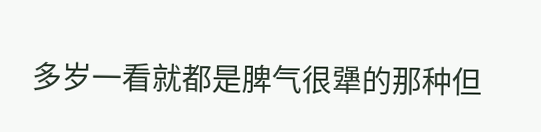多岁一看就都是脾气很犟的那种但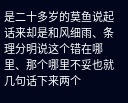是二十多岁的莫鱼说起话来却是和风细雨、条理分明说这个错在哪里、那个哪里不妥也就几句话下来两个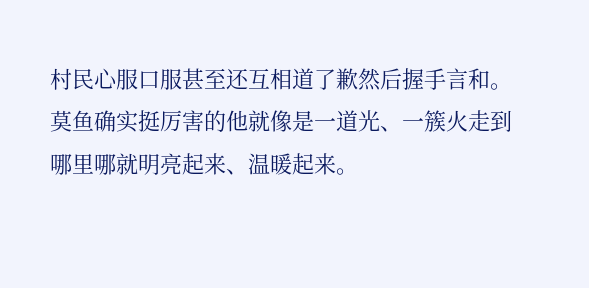村民心服口服甚至还互相道了歉然后握手言和。
莫鱼确实挺厉害的他就像是一道光、一簇火走到哪里哪就明亮起来、温暖起来。